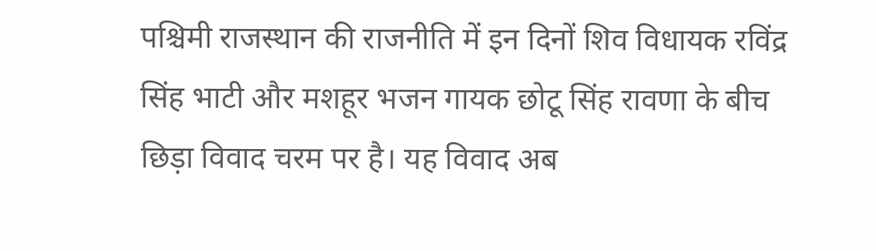पश्चिमी राजस्थान की राजनीति में इन दिनों शिव विधायक रविंद्र सिंह भाटी और मशहूर भजन गायक छोटू सिंह रावणा के बीच छिड़ा विवाद चरम पर है। यह विवाद अब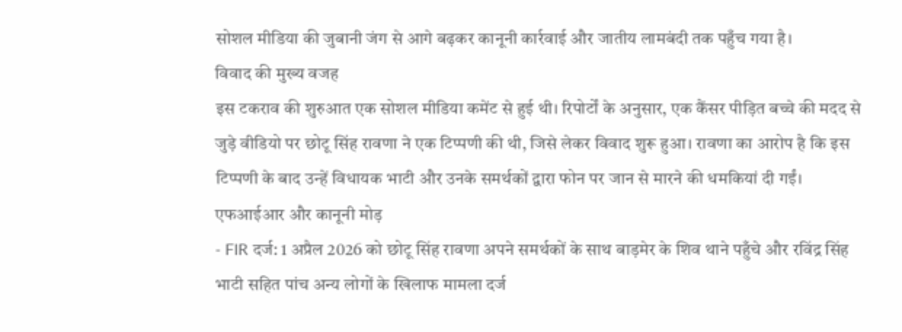सोशल मीडिया की जुबानी जंग से आगे बढ़कर कानूनी कार्रवाई और जातीय लामबंदी तक पहुँच गया है।
विवाद की मुख्य वजह
इस टकराव की शुरुआत एक सोशल मीडिया कमेंट से हुई थी। रिपोर्टों के अनुसार, एक कैंसर पीड़ित बच्चे की मदद से जुड़े वीडियो पर छोटू सिंह रावणा ने एक टिप्पणी की थी, जिसे लेकर विवाद शुरू हुआ। रावणा का आरोप है कि इस टिप्पणी के बाद उन्हें विधायक भाटी और उनके समर्थकों द्वारा फोन पर जान से मारने की धमकियां दी गईं।
एफआईआर और कानूनी मोड़
- FIR दर्ज: 1 अप्रैल 2026 को छोटू सिंह रावणा अपने समर्थकों के साथ बाड़मेर के शिव थाने पहुँचे और रविंद्र सिंह भाटी सहित पांच अन्य लोगों के खिलाफ मामला दर्ज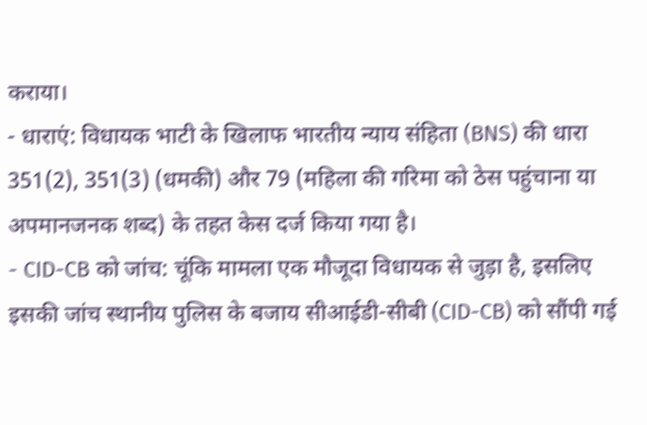कराया।
- धाराएं: विधायक भाटी के खिलाफ भारतीय न्याय संहिता (BNS) की धारा 351(2), 351(3) (धमकी) और 79 (महिला की गरिमा को ठेस पहुंचाना या अपमानजनक शब्द) के तहत केस दर्ज किया गया है।
- CID-CB को जांच: चूंकि मामला एक मौजूदा विधायक से जुड़ा है, इसलिए इसकी जांच स्थानीय पुलिस के बजाय सीआईडी-सीबी (CID-CB) को सौंपी गई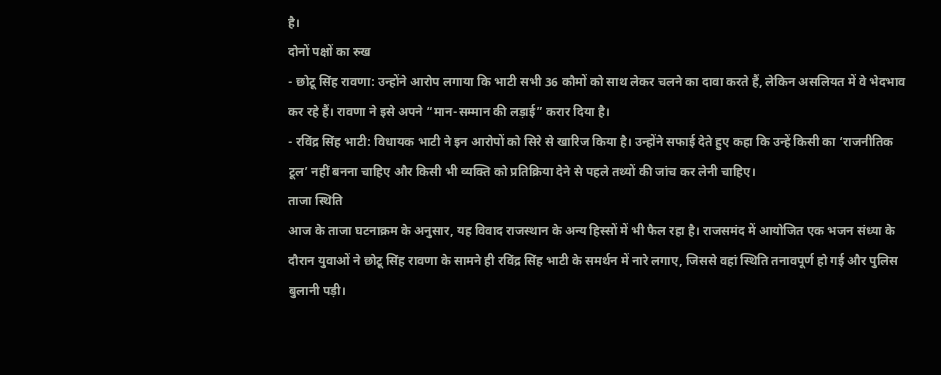है।
दोनों पक्षों का रुख
- छोटू सिंह रावणा: उन्होंने आरोप लगाया कि भाटी सभी 36 कौमों को साथ लेकर चलने का दावा करते हैं, लेकिन असलियत में वे भेदभाव कर रहे हैं। रावणा ने इसे अपने “मान-सम्मान की लड़ाई” करार दिया है।
- रविंद्र सिंह भाटी: विधायक भाटी ने इन आरोपों को सिरे से खारिज किया है। उन्होंने सफाई देते हुए कहा कि उन्हें किसी का ‘राजनीतिक टूल’ नहीं बनना चाहिए और किसी भी व्यक्ति को प्रतिक्रिया देने से पहले तथ्यों की जांच कर लेनी चाहिए।
ताजा स्थिति
आज के ताजा घटनाक्रम के अनुसार, यह विवाद राजस्थान के अन्य हिस्सों में भी फैल रहा है। राजसमंद में आयोजित एक भजन संध्या के दौरान युवाओं ने छोटू सिंह रावणा के सामने ही रविंद्र सिंह भाटी के समर्थन में नारे लगाए, जिससे वहां स्थिति तनावपूर्ण हो गई और पुलिस बुलानी पड़ी।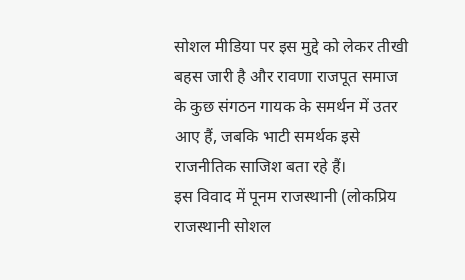सोशल मीडिया पर इस मुद्दे को लेकर तीखी बहस जारी है और रावणा राजपूत समाज के कुछ संगठन गायक के समर्थन में उतर आए हैं, जबकि भाटी समर्थक इसे राजनीतिक साजिश बता रहे हैं।
इस विवाद में पूनम राजस्थानी (लोकप्रिय राजस्थानी सोशल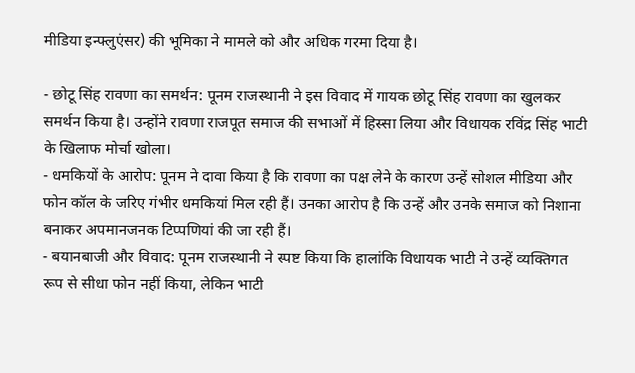मीडिया इन्फ्लुएंसर) की भूमिका ने मामले को और अधिक गरमा दिया है।

- छोटू सिंह रावणा का समर्थन: पूनम राजस्थानी ने इस विवाद में गायक छोटू सिंह रावणा का खुलकर समर्थन किया है। उन्होंने रावणा राजपूत समाज की सभाओं में हिस्सा लिया और विधायक रविंद्र सिंह भाटी के खिलाफ मोर्चा खोला।
- धमकियों के आरोप: पूनम ने दावा किया है कि रावणा का पक्ष लेने के कारण उन्हें सोशल मीडिया और फोन कॉल के जरिए गंभीर धमकियां मिल रही हैं। उनका आरोप है कि उन्हें और उनके समाज को निशाना बनाकर अपमानजनक टिप्पणियां की जा रही हैं।
- बयानबाजी और विवाद: पूनम राजस्थानी ने स्पष्ट किया कि हालांकि विधायक भाटी ने उन्हें व्यक्तिगत रूप से सीधा फोन नहीं किया, लेकिन भाटी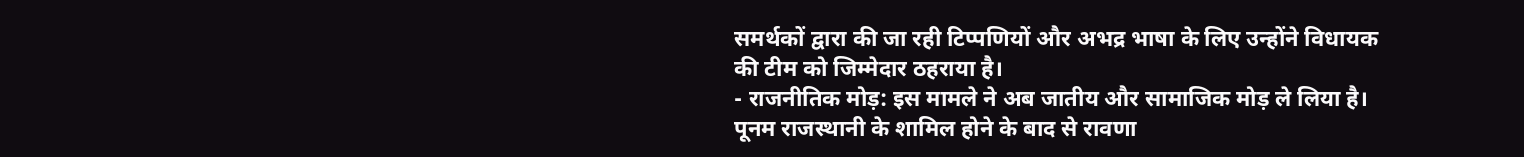समर्थकों द्वारा की जा रही टिप्पणियों और अभद्र भाषा के लिए उन्होंने विधायक की टीम को जिम्मेदार ठहराया है।
- राजनीतिक मोड़: इस मामले ने अब जातीय और सामाजिक मोड़ ले लिया है। पूनम राजस्थानी के शामिल होने के बाद से रावणा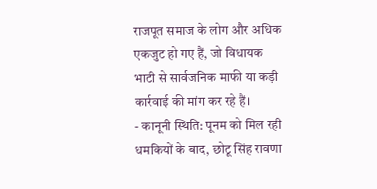राजपूत समाज के लोग और अधिक एकजुट हो गए हैं, जो विधायक भाटी से सार्वजनिक माफी या कड़ी कार्रवाई की मांग कर रहे हैं।
- कानूनी स्थिति: पूनम को मिल रही धमकियों के बाद, छोटू सिंह रावणा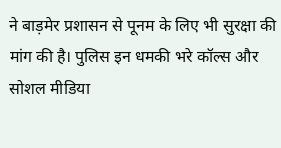ने बाड़मेर प्रशासन से पूनम के लिए भी सुरक्षा की मांग की है। पुलिस इन धमकी भरे कॉल्स और सोशल मीडिया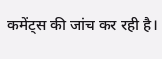कमेंट्स की जांच कर रही है।